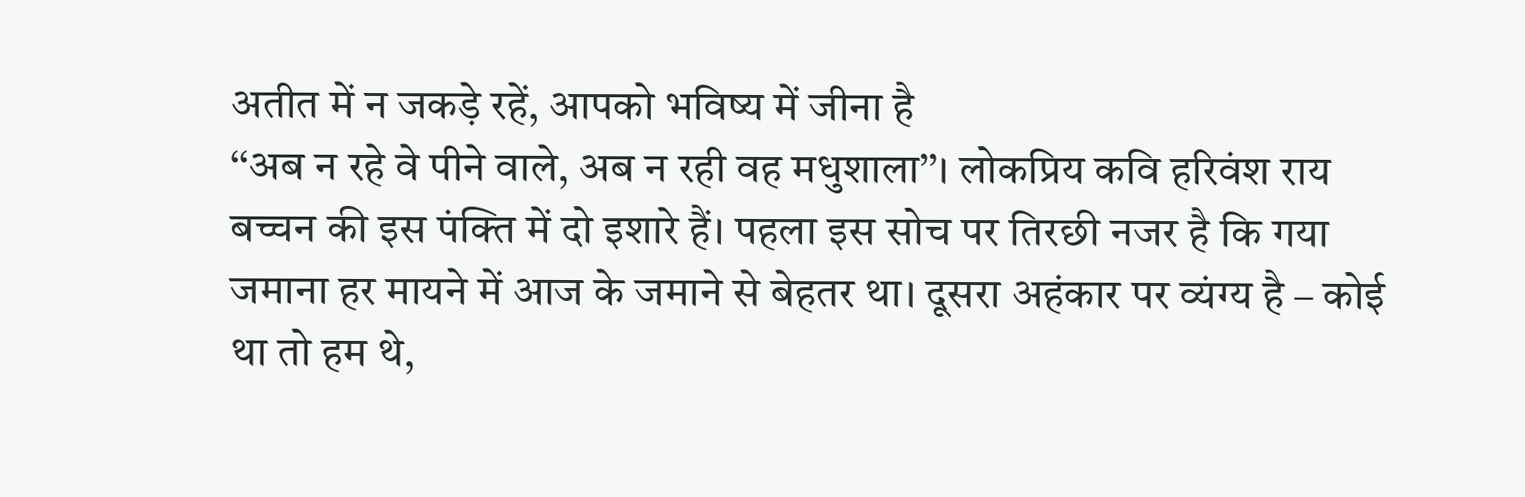अतीत में न जकड़े रहें, आपको भविष्य में जीना है
‘‘अब न रहे वे पीने वाले, अब न रही वह मधुशाला’’। लोकप्रिय कवि हरिवंश राय बच्चन की इस पंक्ति में दो इशारे हैं। पहला इस सोच पर तिरछी नजर है कि गया जमाना हर मायने में आज के जमाने से बेहतर था। दूसरा अहंकार पर व्यंग्य है – कोई था तो हम थे,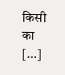किसी का […]